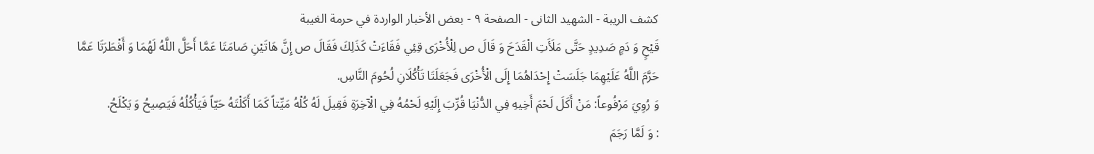كشف الريبة - الشهيد الثانى - الصفحة ٩ - بعض الأخبار الواردة في حرمة الغيبة
قَيْحٍ وَ دَمٍ صَدِيدٍ حَتَّى مَلَأَتِ الْقَدَحَ وَ قَالَ ص لِلْأُخْرَى قِئِي فَقَاءَتْ كَذَلِكَ فَقَالَ ص إِنَّ هَاتَيْنِ صَامَتَا عَمَّا أَحَلَّ اللَّهُ لَهُمَا وَ أَفْطَرَتَا عَمَّا حَرَّمَ اللَّهُ عَلَيْهِمَا جَلَسَتْ إِحْدَاهُمَا إِلَى الْأُخْرَى فَجَعَلَتَا تَأْكُلَانِ لُحُومَ النَّاسِ.
وَ رُوِيَ مَرْفُوعاً: مَنْ أَكَلَ لَحْمَ أَخِيهِ فِي الدُّنْيَا قُرِّبَ إِلَيْهِ لَحْمُهُ فِي الْآخِرَةِ فَقِيلَ لَهُ كُلْهُ مَيِّتاً كَمَا أَكَلْتَهُ حَيّاً فَيَأْكُلُهُ فَيَصِيحُ وَ يَكْلَحُ.
: وَ لَمَّا رَجَمَ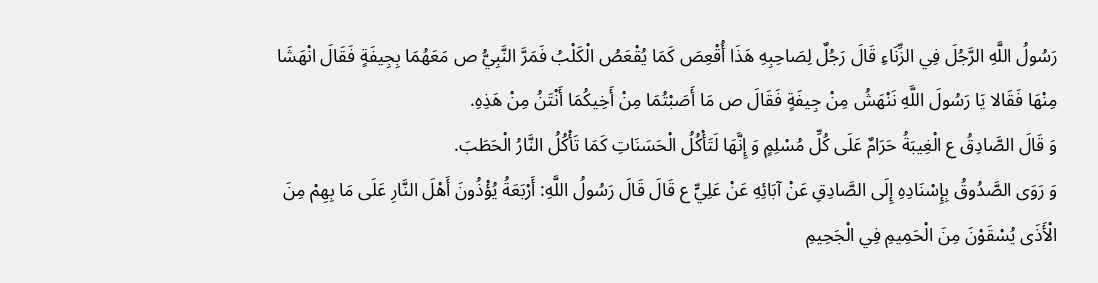رَسُولُ اللَّهِ الرَّجُلَ فِي الزِّنَاءِ قَالَ رَجُلٌ لِصَاحِبِهِ هَذَا أُقْعِصَ كَمَا يُقْعَصُ الْكَلْبُ فَمَرَّ النَّبِيُّ ص مَعَهُمَا بِجِيفَةٍ فَقَالَ انْهَشَا مِنْهَا فَقَالا يَا رَسُولَ اللَّهِ نَنْهَشُ مِنْ جِيفَةٍ فَقَالَ ص مَا أَصَبْتُمَا مِنْ أَخِيكُمَا أَنْتَنُ مِنْ هَذِهِ.
وَ قَالَ الصَّادِقُ ع الْغِيبَةُ حَرَامٌ عَلَى كُلِّ مُسْلِمٍ وَ إِنَّهَا لَتَأْكُلُ الْحَسَنَاتِ كَمَا تَأْكُلُ النَّارُ الْحَطَبَ.
وَ رَوَى الصَّدُوقُ بِإِسْنَادِهِ إِلَى الصَّادِقِ عَنْ آبَائِهِ عَنْ عَلِيٍّ ع قَالَ قَالَ رَسُولُ اللَّهِ: أَرْبَعَةُ يُؤْذُونَ أَهْلَ النَّارِ عَلَى مَا بِهِمْ مِنَ الْأَذَى يُسْقَوْنَ مِنَ الْحَمِيمِ فِي الْجَحِيمِ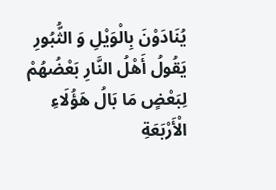يُنَادَوْنَ بِالْوَيْلِ وَ الثُّبُورِ يَقُولُ أَهْلُ النَّارِ بَعْضُهُمْ لِبَعْضٍ مَا بَالُ هَؤُلَاءِ الْأَرْبَعَةِ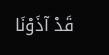قَدْ آذَوْنَا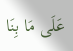عَلَى مَا بِنَا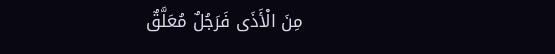مِنَ الْأَذَى فَرَجُلٌ مُعَلَّقٌ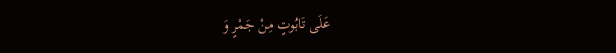عَلَى تَابُوتٍ مِنْ جَمْرٍ وَ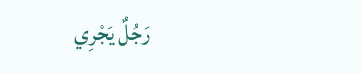رَجُلٌ يَجْرِي